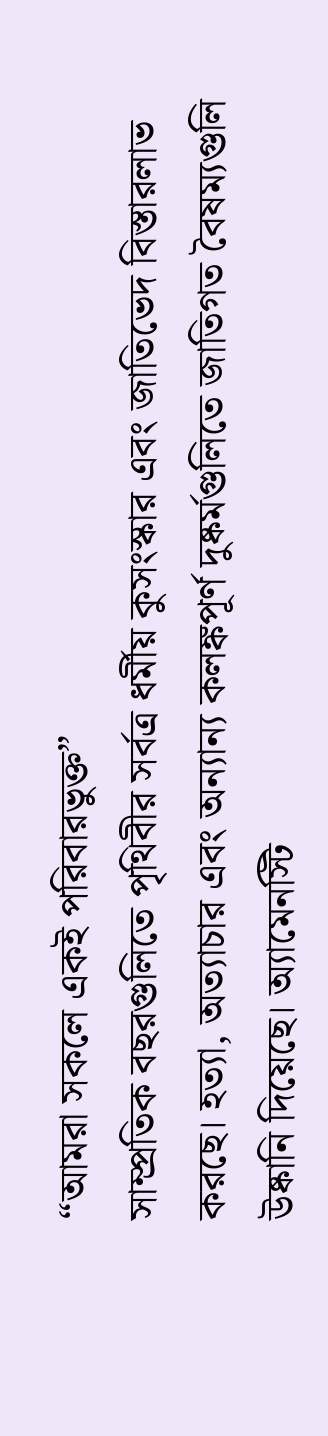“আমরা সকলে একই পরিবারভুক্ত”
সাম্প্রতিক বছরগুলিতে পৃথিবীর সর্বত্র ধর্মীয় কুসংস্কার এবং জাতিভেদ বিস্তারলাভ করছে। হত্যা, অত্যাচার এবং অন্যান্য কলঙ্কপূর্ণ দুষ্কর্মগুলিতে জাতিগত বৈষম্যগুলি উষ্কানি দিয়েছে। অ্যামেনস্টি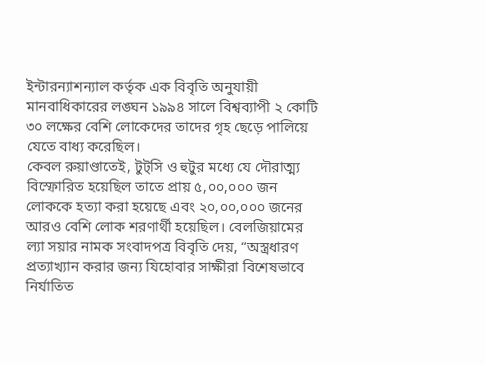ইন্টারন্যাশন্যাল কর্তৃক এক বিবৃতি অনুযায়ী মানবাধিকারের লঙ্ঘন ১৯৯৪ সালে বিশ্বব্যাপী ২ কোটি ৩০ লক্ষের বেশি লোকেদের তাদের গৃহ ছেড়ে পালিয়ে যেতে বাধ্য করেছিল।
কেবল রুয়াণ্ডাতেই, টুট্সি ও হুটুর মধ্যে যে দৌরাত্ম্য বিস্ফোরিত হয়েছিল তাতে প্রায় ৫,০০,০০০ জন লোককে হত্যা করা হয়েছে এবং ২০,০০,০০০ জনের আরও বেশি লোক শরণার্থী হয়েছিল। বেলজিয়ামের ল্যা সয়ার নামক সংবাদপত্র বিবৃতি দেয়, “অস্ত্রধারণ প্রত্যাখ্যান করার জন্য যিহোবার সাক্ষীরা বিশেষভাবে নির্যাতিত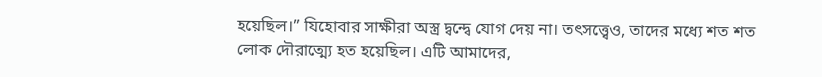হয়েছিল।” যিহোবার সাক্ষীরা অস্ত্র দ্বন্দ্বে যোগ দেয় না। তৎসত্ত্বেও, তাদের মধ্যে শত শত লোক দৌরাত্ম্যে হত হয়েছিল। এটি আমাদের,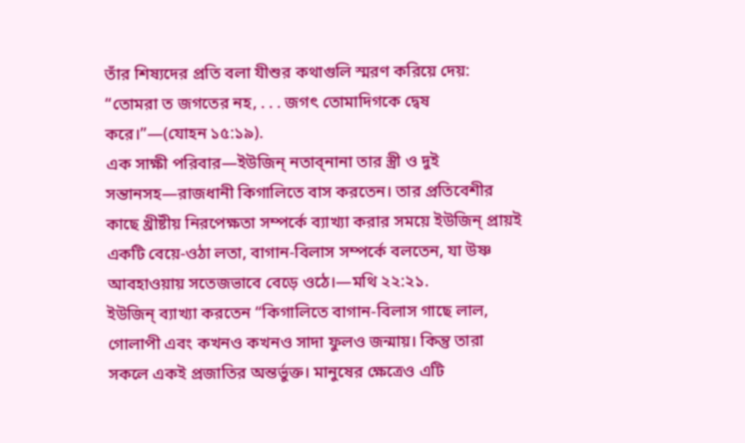তাঁর শিষ্যদের প্রতি বলা যীশুর কথাগুলি স্মরণ করিয়ে দেয়: “তোমরা ত জগতের নহ, . . . জগৎ তোমাদিগকে দ্বেষ করে।”—(যোহন ১৫:১৯).
এক সাক্ষী পরিবার—ইউজিন্ নতাব্নানা তার স্ত্রী ও দুই সন্তানসহ—রাজধানী কিগালিতে বাস করতেন। তার প্রতিবেশীর কাছে খ্রীষ্টীয় নিরপেক্ষতা সম্পর্কে ব্যাখ্যা করার সময়ে ইউজিন্ প্রায়ই একটি বেয়ে-ওঠা লতা, বাগান-বিলাস সম্পর্কে বলতেন, যা উষ্ণ আবহাওয়ায় সতেজভাবে বেড়ে ওঠে।—মথি ২২:২১.
ইউজিন্ ব্যাখ্যা করতেন “কিগালিতে বাগান-বিলাস গাছে লাল, গোলাপী এবং কখনও কখনও সাদা ফুলও জন্মায়। কিন্তু তারা সকলে একই প্রজাতির অন্তর্ভুক্ত। মানুষের ক্ষেত্রেও এটি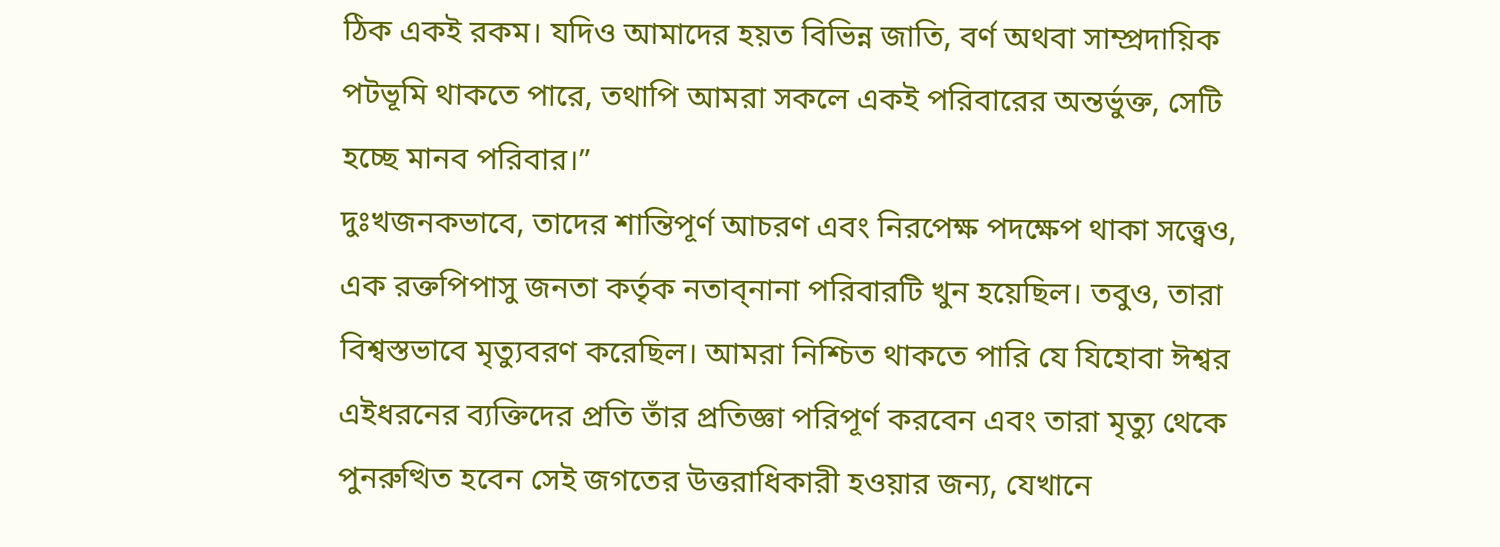ঠিক একই রকম। যদিও আমাদের হয়ত বিভিন্ন জাতি, বর্ণ অথবা সাম্প্রদায়িক পটভূমি থাকতে পারে, তথাপি আমরা সকলে একই পরিবারের অন্তর্ভুক্ত, সেটি হচ্ছে মানব পরিবার।”
দুঃখজনকভাবে, তাদের শান্তিপূর্ণ আচরণ এবং নিরপেক্ষ পদক্ষেপ থাকা সত্ত্বেও, এক রক্তপিপাসু জনতা কর্তৃক নতাব্নানা পরিবারটি খুন হয়েছিল। তবুও, তারা বিশ্বস্তভাবে মৃত্যুবরণ করেছিল। আমরা নিশ্চিত থাকতে পারি যে যিহোবা ঈশ্বর এইধরনের ব্যক্তিদের প্রতি তাঁর প্রতিজ্ঞা পরিপূর্ণ করবেন এবং তারা মৃত্যু থেকে পুনরুত্থিত হবেন সেই জগতের উত্তরাধিকারী হওয়ার জন্য, যেখানে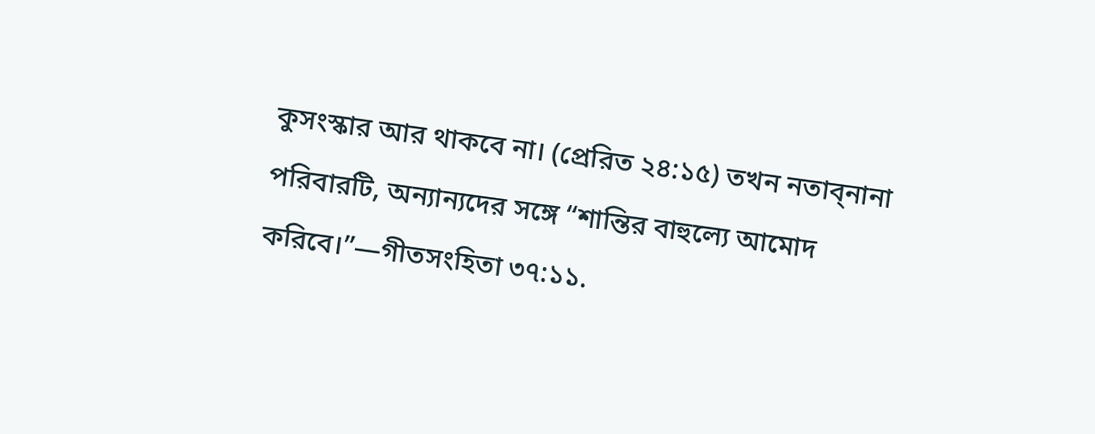কুসংস্কার আর থাকবে না। (প্রেরিত ২৪:১৫) তখন নতাব্নানা পরিবারটি, অন্যান্যদের সঙ্গে “শান্তির বাহুল্যে আমোদ করিবে।”—গীতসংহিতা ৩৭:১১.